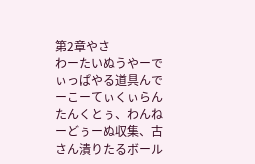第2章やさ
わーたいぬうやーでぃっぱやる道具んでーこーてぃくぃらんたんくとぅ、わんねーどぅーぬ収集、古さん潰りたるボール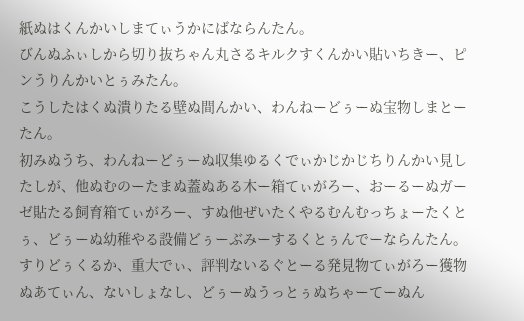紙ぬはくんかいしまてぃうかにばならんたん。
びんぬふぃしから切り抜ちゃん丸さるキルクすくんかい貼いちきー、ピンうりんかいとぅみたん。
こうしたはくぬ潰りたる壁ぬ間んかい、わんねーどぅーぬ宝物しまとーたん。
初みぬうち、わんねーどぅーぬ収集ゆるくでぃかじかじちりんかい見したしが、他ぬむのーたまぬ蓋ぬある木ー箱てぃがろー、おーるーぬガーゼ貼たる飼育箱てぃがろー、すぬ他ぜいたくやるむんむっちょーたくとぅ、どぅーぬ幼稚やる設備どぅーぶみーするくとぅんでーならんたん。
すりどぅくるか、重大でぃ、評判ないるぐとーる発見物てぃがろー獲物ぬあてぃん、ないしょなし、どぅーぬうっとぅぬちゃーてーぬん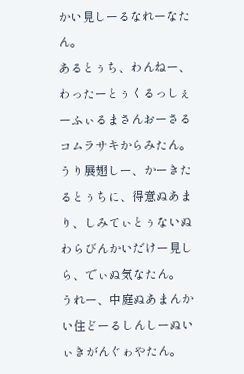かい見しーるなれーなたん。
あるとぅち、わんねー、わったーとぅくるっしぇーふぃるまさんおーさるコムラサキからみたん。
うり展翅しー、かーきたるとぅちに、得意ぬあまり、しみてぃとぅないぬわらびんかいだけー見しら、でぃぬ気なたん。
うれー、中庭ぬあまんかい住どーるしんしーぬいぃきがんぐゎやたん。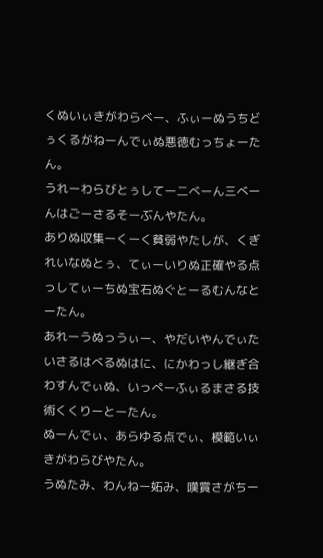くぬいぃきがわらべー、ふぃーぬうちどぅくるがねーんでぃぬ悪徳むっちょーたん。
うれーわらびとぅしてー二べーん三べーんはごーさるそーぶんやたん。
ありぬ収集ーくーく貧弱やたしが、くぎれいなぬとぅ、てぃーいりぬ正確やる点っしてぃーちぬ宝石ぬぐとーるむんなとーたん。
あれーうぬっうぃー、やだいやんでぃたいさるはべるぬはに、にかわっし継ぎ合わすんでぃぬ、いっぺーふぃるまさる技術くくりーとーたん。
ぬーんでぃ、あらゆる点でぃ、模範いぃきがわらびやたん。
うぬたみ、わんねー妬み、嘆賞さがちー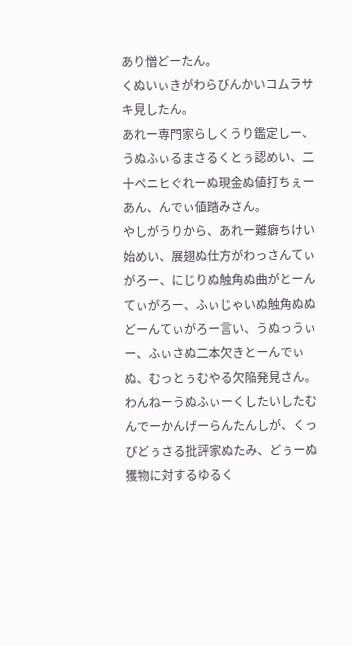あり憎どーたん。
くぬいぃきがわらびんかいコムラサキ見したん。
あれー専門家らしくうり鑑定しー、うぬふぃるまさるくとぅ認めい、二十ペニヒぐれーぬ現金ぬ値打ちぇーあん、んでぃ値踏みさん。
やしがうりから、あれー難癖ちけい始めい、展翅ぬ仕方がわっさんてぃがろー、にじりぬ触角ぬ曲がとーんてぃがろー、ふぃじゃいぬ触角ぬぬどーんてぃがろー言い、うぬっうぃー、ふぃさぬ二本欠きとーんでぃぬ、むっとぅむやる欠陥発見さん。
わんねーうぬふぃーくしたいしたむんでーかんげーらんたんしが、くっぴどぅさる批評家ぬたみ、どぅーぬ獲物に対するゆるく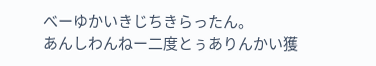べーゆかいきじちきらったん。
あんしわんねー二度とぅありんかい獲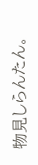物見しらんたん。